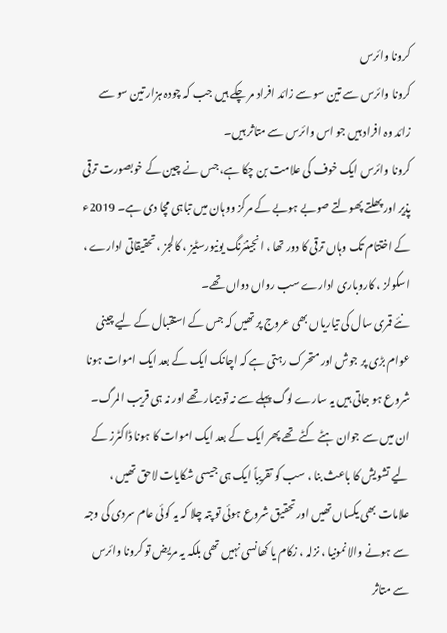کرونا وائرس
کرونا وائرس سے تین سو سے زائد افراد مر چکے ہیں جب کہ چودہ ہزار تین سو سے زائد وہ افراد ہیں جو اس وائرس سے متاثر ہیں۔
کرونا وائرس ایک خوف کی علامت بن چکا ہے، جس نے چین کے خوبصورت ترقی پذیر اور پھلتے پھولتے صوبے ہوبے کے مرکز ووہان میں تباہی مچا دی ہے۔ 2019ء کے اختتام تک وہاں ترقی کا دور تھا ، انجینئرنگ یونیورسٹیز ، کالجز ، تحقیقاتی ادارے ، اسکولز ، کاروباری ادارے سب رواں دواں تھے۔
نئے قمری سال کی تیاریاں بھی عروج پر تھیں کہ جس کے استقبال کے لیے چینی عوام بڑی پر جوش اور متحرک رہتی ہے کہ اچانک ایک کے بعد ایک اموات ہونا شروع ہو جاتی ہیں یہ سارے لوگ پہلے سے نہ تو بیمار تھے اور نہ ہی قریب المرگ۔ ان میں سے جوان ہٹے کٹے تھے پھر ایک کے بعد ایک اموات کا ہونا ڈاکٹرز کے لیے تشویش کا باعث بنا ، سب کو تقریباً ایک ہی جیسی شکایات لاحق تھیں ، علامات بھی یکساں تھیں اور تحقیق شروع ہوئی تو پتہ چلا کہ یہ کوئی عام سردی کی وجہ سے ہونے والا نمونیا ، نزلہ ، زکام یا کھانسی نہیں تھی بلکہ یہ مریض تو کرونا وائرس سے متاثر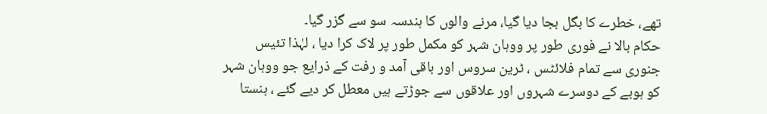تھے، خطرے کا بگل بجا دیا گیا، مرنے والوں کا ہندسہ سو سے گزر گیا۔
حکام بالا نے فوری طور پر ووہان شہر کو مکمل طور پر لاک کرا دیا ، لہٰذا تئیس جنوری سے تمام فلائٹس ، ٹرین سروس اور باقی آمد و رفت کے ذرایع جو ووہان شہر کو ہوبے کے دوسرے شہروں اور علاقوں سے جوڑتے ہیں معطل کر دیے گئے ، ہنستا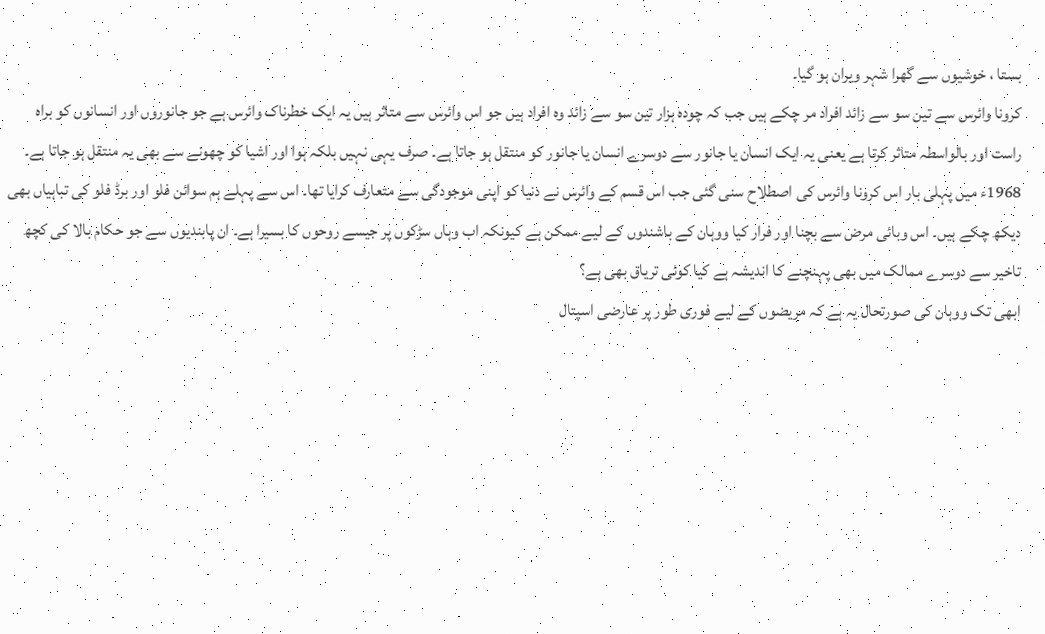بستا ، خوشیوں سے گھرا شہر ویران ہو گیا۔
کرونا وائرس سے تین سو سے زائد افراد مر چکے ہیں جب کہ چودہ ہزار تین سو سے زائد وہ افراد ہیں جو اس وائرس سے متاثر ہیں یہ ایک خطرناک وائرس ہے جو جانوروں اور انسانوں کو براہ راست اور بالواسطہ متاثر کرتا ہے یعنی یہ ایک انسان یا جانور سے دوسرے انسان یا جانور کو منتقل ہو جاتا ہے۔ صرف یہی نہیں بلکہ ہوا اور اشیا کو چھونے سے بھی یہ منتقل ہو جاتا ہے۔ 1968ء میں پہلی بار اس کرونا وائرس کی اصطلاح سنی گئی جب اس قسم کے وائرس نے دنیا کو اپنی موجودگی سے متعارف کرایا تھا۔ اس سے پہلے ہم سوائن فلو اور برڈ فلو کی تباہیاں بھی دیکھ چکے ہیں۔ اس وبائی مرض سے بچنا اور فرار کیا ووہان کے باشندوں کے لیے ممکن ہے کیونکہ اب وہاں سڑکوں پر جیسے روحوں کا بسیرا ہے۔ ان پابندیوں سے جو حکام بالا کی کچھ تاخیر سے دوسرے ممالک میں بھی پہنچنے کا اندیشہ ہے کیا کوئی تریاق بھی ہے؟
ابھی تک ووہان کی صورتحال یہ ہے کہ مریضوں کے لیے فوری طور پر عارضی اسپتال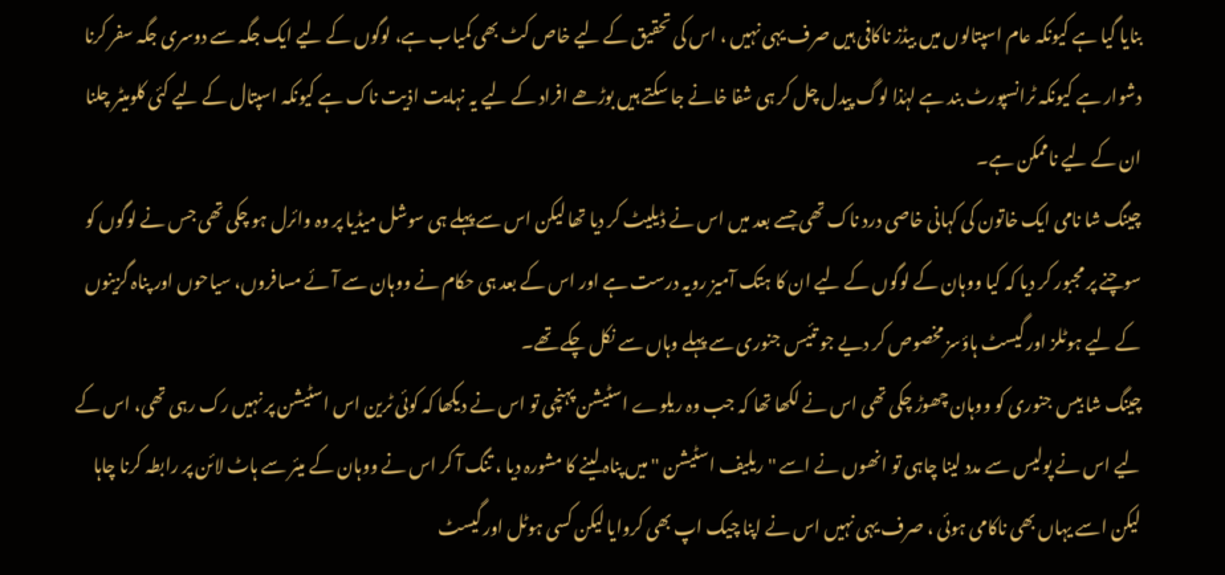بنایا گیا ہے کیونکہ عام اسپتالوں میں بیڈز ناکافی ہیں صرف یہی نہیں ، اس کی تحقیق کے لیے خاص کٹ بھی کمیاب ہے، لوگوں کے لیے ایک جگہ سے دوسری جگہ سفر کرنا دشوار ہے کیونکہ ٹرانسپورٹ بند ہے لہٰذا لوگ پیدل چل کر ہی شفا خانے جا سکتے ہیں بوڑھے افراد کے لیے یہ نہایت اذیت ناک ہے کیونکہ اسپتال کے لیے کئی کلومیٹر چلنا ان کے لیے ناممکن ہے۔
چینگ شا نامی ایک خاتون کی کہانی خاصی درد ناک تھی جسے بعد میں اس نے ڈیلیٹ کر دیا تھا لیکن اس سے پہلے ہی سوشل میڈیا پر وہ وائرل ہو چکی تھی جس نے لوگوں کو سوچنے پر مجبور کر دیا کہ کیا ووہان کے لوگوں کے لیے ان کا ہتک آمیز رویہ درست ہے اور اس کے بعد ہی حکام نے ووہان سے آئے مسافروں، سیاحوں اور پناہ گزینوں کے لیے ہوٹلز اور گیسٹ ہاؤسز مخصوص کر دیے جو تئیس جنوری سے پہلے وہاں سے نکل چکے تھے۔
چینگ شا بیس جنوری کو ووہان چھوڑ چکی تھی اس نے لکھا تھا کہ جب وہ ریلوے اسٹیشن پہنچی تو اس نے دیکھا کہ کوئی ٹرین اس اسٹیشن پر نہیں رک رہی تھی، اس کے لیے اس نے پولیس سے مدد لینا چاہی تو انھوں نے اسے '' ریلیف اسٹیشن '' میں پناہ لینے کا مشورہ دیا ، تنگ آ کر اس نے ووہان کے میئر سے ہاٹ لائن پر رابطہ کرنا چاہا لیکن اسے یہاں بھی ناکامی ہوئی ، صرف یہی نہیں اس نے اپنا چیک اپ بھی کروایا لیکن کسی ہوٹل اور گیسٹ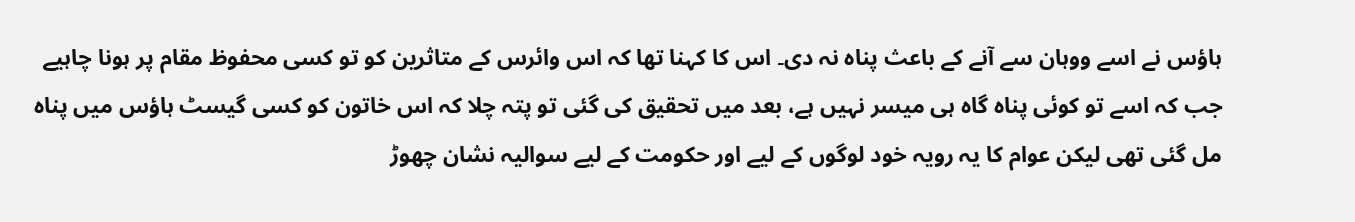ہاؤس نے اسے ووہان سے آنے کے باعث پناہ نہ دی۔ اس کا کہنا تھا کہ اس وائرس کے متاثرین کو تو کسی محفوظ مقام پر ہونا چاہیے جب کہ اسے تو کوئی پناہ گاہ ہی میسر نہیں ہے، بعد میں تحقیق کی گئی تو پتہ چلا کہ اس خاتون کو کسی گیسٹ ہاؤس میں پناہ مل گئی تھی لیکن عوام کا یہ رویہ خود لوگوں کے لیے اور حکومت کے لیے سوالیہ نشان چھوڑ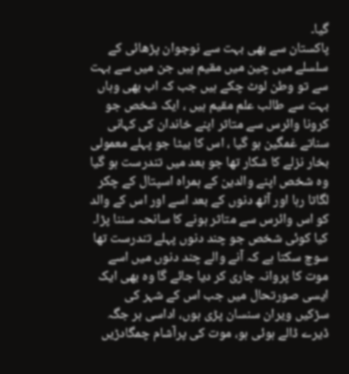گیا۔
پاکستان سے بھی بہت سے نوجوان پڑھائی کے سلسلے میں چین میں مقیم ہیں جن میں سے بہت سے تو وطن لوٹ چکے ہیں جب کہ اب بھی وہاں بہت سے طالب علم مقیم ہیں ، ایک شخص جو کرونا وائرس سے متاثر اپنے خاندان کی کہانی سناتے غمگین ہو گیا ، اس کا بیٹا جو پہلے معمولی بخار نزلے کا شکار تھا جو بعد میں تندرست ہو گیا وہ شخص اپنے والدین کے ہمراہ اسپتال کے چکر لگاتا رہا اور آٹھ دنوں کے بعد اسے اور اس کے والد کو اس وائرس سے متاثر ہونے کا سانحہ سننا پڑا۔ کیا کوئی شخص جو چند دنوں پہلے تندرست تھا سوچ سکتا ہے کہ آنے والے چند دنوں میں اسے موت کا پروانہ جاری کر دیا جائے گا وہ بھی ایک ایسی صورتحال میں جب اس کے شہر کی سڑکیں ویران سنسان پڑی ہوں، اداسی ہر جگہ ڈیرے ڈالے ہوئی ہو، موت کی پرآشام چمگادڑیں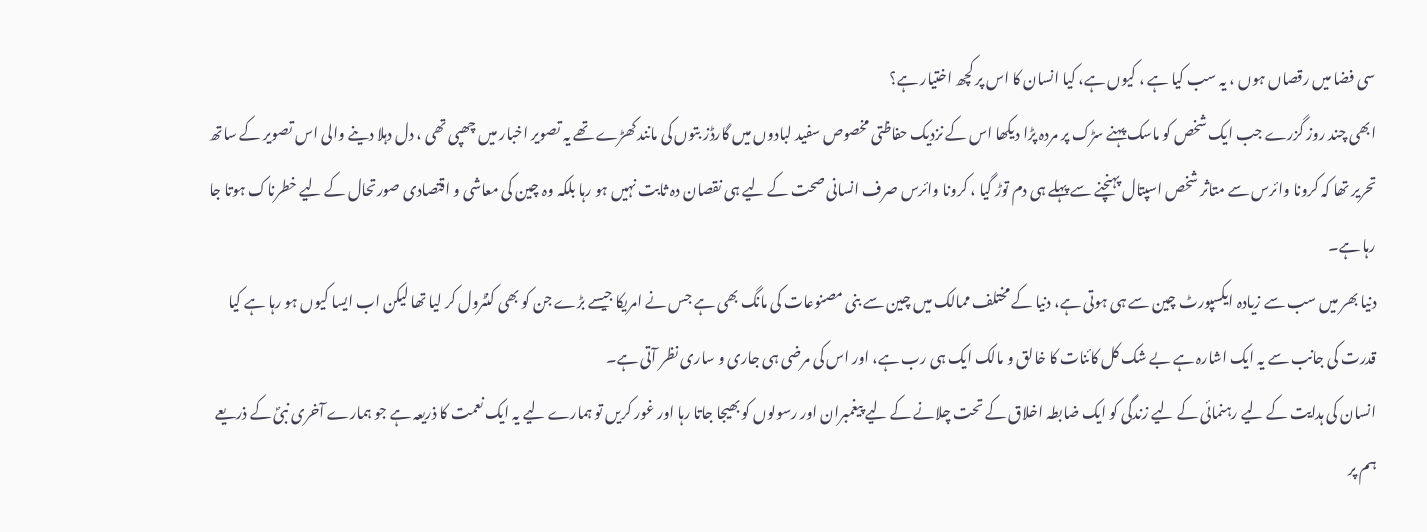سی فضا میں رقصاں ہوں ، یہ سب کیا ہے ، کیوں ہے، کیا انسان کا اس پر کچھ اختیار ہے؟
ابھی چند روز گزرے جب ایک شخص کو ماسک پہنے سڑک پر مردہ پڑا دیکھا اس کے نزدیک حفاظتی مخصوص سفید لبادوں میں گارڈز بتوں کی مانند کھڑے تھے یہ تصویر اخبار میں چھپی تھی ، دل دہلا دینے والی اس تصویر کے ساتھ تحریر تھا کہ کرونا وائرس سے متاثر شخص اسپتال پہنچنے سے پہلے ہی دم توڑ گیا ، کرونا وائرس صرف انسانی صحت کے لیے ہی نقصان دہ ثابت نہیں ہو رہا بلکہ وہ چین کی معاشی و اقتصادی صورتحال کے لیے خطرناک ہوتا جا رہا ہے۔
دنیا بھر میں سب سے زیادہ ایکسپورٹ چین سے ہی ہوتی ہے، دنیا کے مختلف ممالک میں چین سے بنی مصنوعات کی مانگ بھی ہے جس نے امریکا جیسے بڑے جن کو بھی کنٹرول کر لیا تھا لیکن اب ایسا کیوں ہو رہا ہے کیا قدرت کی جانب سے یہ ایک اشارہ ہے بے شک کل کائنات کا خالق و مالک ایک ہی رب ہے، اور اس کی مرضی ہی جاری و ساری نظر آتی ہے۔
انسان کی ہدایت کے لیے رہنمائی کے لیے زندگی کو ایک ضابطہ اخلاق کے تحت چلانے کے لیے پیغمبران اور رسولوں کو بھیجا جاتا رہا اور غور کریں تو ہمارے لیے یہ ایک نعمت کا ذریعہ ہے جو ہمارے آخری نبیؐ کے ذریعے ہم پر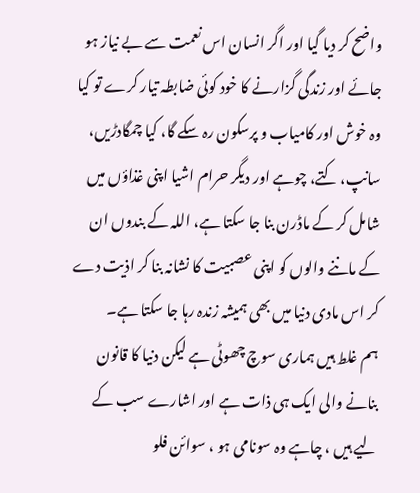واضح کر دیا گیا اور اگر انسان اس نعمت سے بے نیاز ہو جائے اور زندگی گزارنے کا خود کوئی ضابطہ تیار کرے تو کیا وہ خوش اور کامیاب و پرسکون رہ سکے گا، کیا چمگادڑیں، سانپ، کتے، چوہے اور دیگر حرام اشیا اپنی غذاؤں میں شامل کر کے ماڈرن بنا جا سکتا ہے، اللہ کے بندوں ان کے ماننے والوں کو اپنی عصبیت کا نشانہ بنا کر اذیت دے کر اس مادی دنیا میں بھی ہمیشہ زندہ رہا جا سکتا ہے۔
ہم غلط ہیں ہماری سوچ چھوٹی ہے لیکن دنیا کا قانون بنانے والی ایک ہی ذات ہے اور اشارے سب کے لیے ہیں ، چاہے وہ سونامی ہو ، سوائن فلو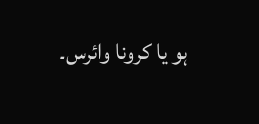ہو یا کرونا وائرس۔